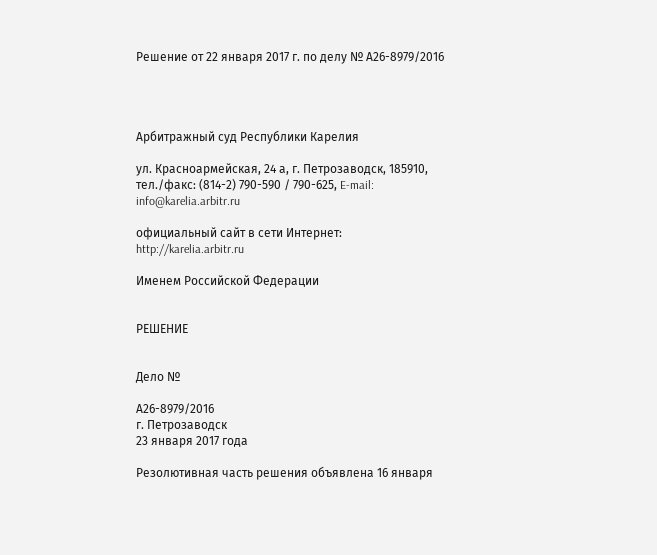Решение от 22 января 2017 г. по делу № А26-8979/2016




Арбитражный суд Республики Карелия

ул. Красноармейская, 24 а, г. Петрозаводск, 185910, тел./факс: (814-2) 790-590 / 790-625, E-mail: info@karelia.arbitr.ru

официальный сайт в сети Интернет: http://karelia.arbitr.ru

Именем Российской Федерации


РЕШЕНИЕ


Дело №

А26-8979/2016
г. Петрозаводск
23 января 2017 года

Резолютивная часть решения объявлена 16 января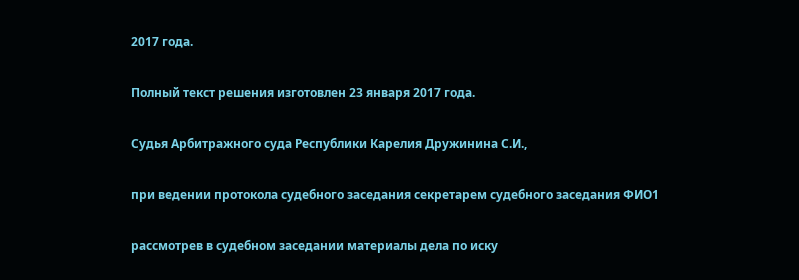2017 года.

Полный текст решения изготовлен 23 января 2017 года.

Судья Арбитражного суда Республики Карелия Дружинина С.И.,

при ведении протокола судебного заседания секретарем судебного заседания ФИО1

рассмотрев в судебном заседании материалы дела по иску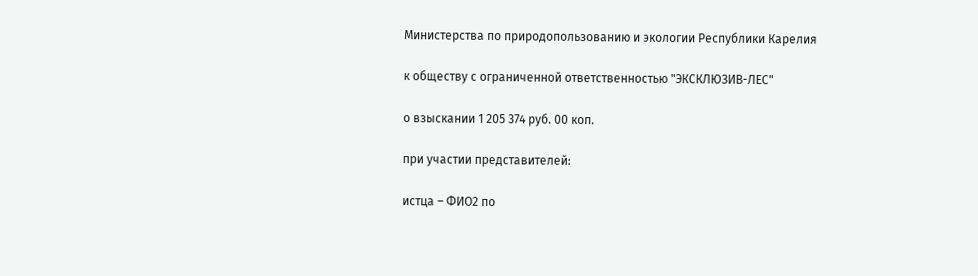Министерства по природопользованию и экологии Республики Карелия

к обществу с ограниченной ответственностью "ЭКСКЛЮЗИВ-ЛЕС"

о взыскании 1 205 374 руб. 00 коп.

при участии представителей:

истца – ФИО2 по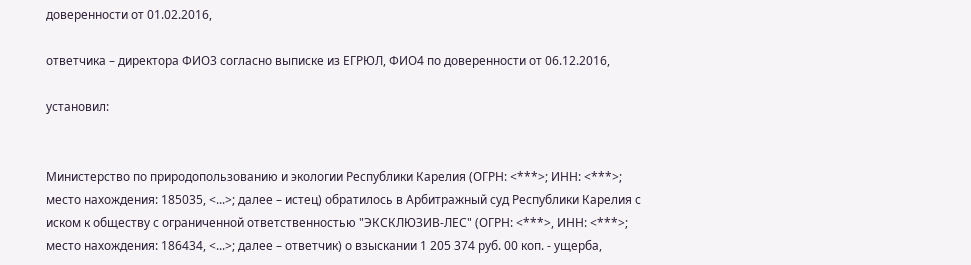доверенности от 01.02.2016,

ответчика – директора ФИО3 согласно выписке из ЕГРЮЛ, ФИО4 по доверенности от 06.12.2016,

установил:


Министерство по природопользованию и экологии Республики Карелия (ОГРН: <***>; ИНН: <***>; место нахождения: 185035, <...>; далее – истец) обратилось в Арбитражный суд Республики Карелия с иском к обществу с ограниченной ответственностью "ЭКСКЛЮЗИВ-ЛЕС" (ОГРН: <***>, ИНН: <***>; место нахождения: 186434, <...>; далее – ответчик) о взыскании 1 205 374 руб. 00 коп. - ущерба,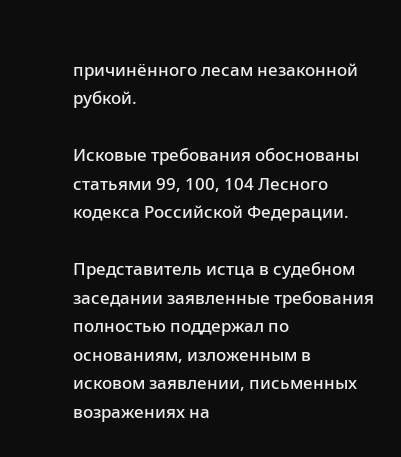причинённого лесам незаконной рубкой.

Исковые требования обоснованы статьями 99, 100, 104 Лесного кодекса Российской Федерации.

Представитель истца в судебном заседании заявленные требования полностью поддержал по основаниям, изложенным в исковом заявлении, письменных возражениях на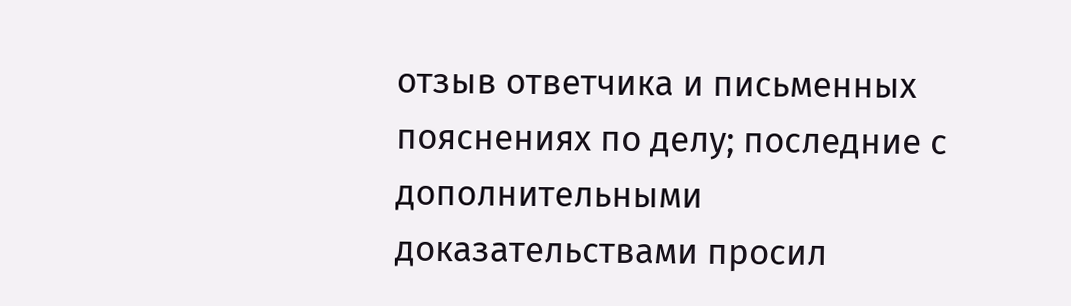отзыв ответчика и письменных пояснениях по делу; последние с дополнительными доказательствами просил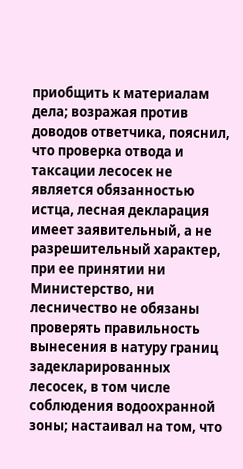приобщить к материалам дела; возражая против доводов ответчика, пояснил, что проверка отвода и таксации лесосек не является обязанностью истца, лесная декларация имеет заявительный, а не разрешительный характер, при ее принятии ни Министерство, ни лесничество не обязаны проверять правильность вынесения в натуру границ задекларированных лесосек, в том числе соблюдения водоохранной зоны; настаивал на том, что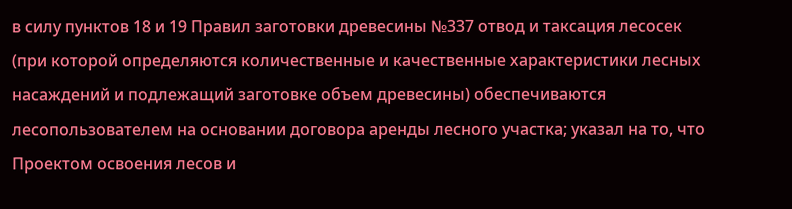в силу пунктов 18 и 19 Правил заготовки древесины №337 отвод и таксация лесосек (при которой определяются количественные и качественные характеристики лесных насаждений и подлежащий заготовке объем древесины) обеспечиваются лесопользователем на основании договора аренды лесного участка; указал на то, что Проектом освоения лесов и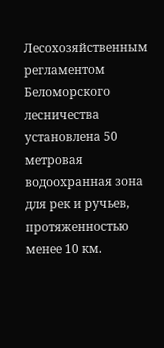Лесохозяйственным регламентом Беломорского лесничества установлена 50 метровая водоохранная зона для рек и ручьев, протяженностью менее 10 км.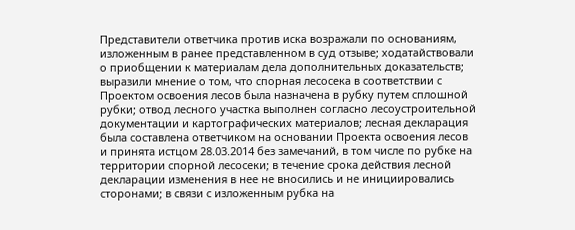Представители ответчика против иска возражали по основаниям, изложенным в ранее представленном в суд отзыве; ходатайствовали о приобщении к материалам дела дополнительных доказательств; выразили мнение о том, что спорная лесосека в соответствии с Проектом освоения лесов была назначена в рубку путем сплошной рубки; отвод лесного участка выполнен согласно лесоустроительной документации и картографических материалов; лесная декларация была составлена ответчиком на основании Проекта освоения лесов и принята истцом 28.03.2014 без замечаний, в том числе по рубке на территории спорной лесосеки; в течение срока действия лесной декларации изменения в нее не вносились и не инициировались сторонами; в связи с изложенным рубка на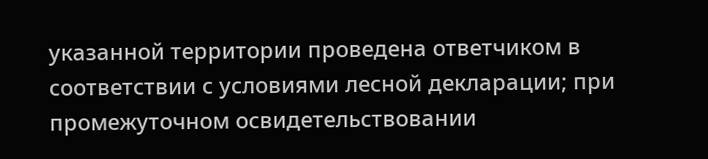указанной территории проведена ответчиком в соответствии с условиями лесной декларации; при промежуточном освидетельствовании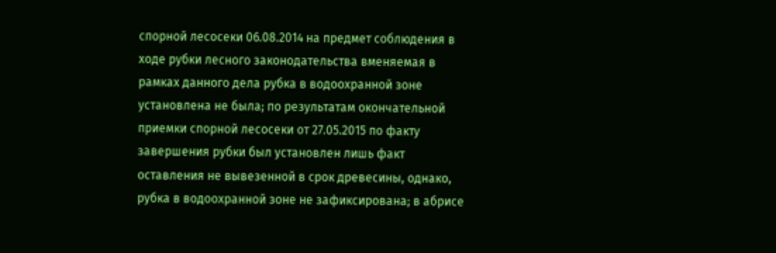спорной лесосеки 06.08.2014 на предмет соблюдения в ходе рубки лесного законодательства вменяемая в рамках данного дела рубка в водоохранной зоне установлена не была; по результатам окончательной приемки спорной лесосеки от 27.05.2015 по факту завершения рубки был установлен лишь факт оставления не вывезенной в срок древесины, однако, рубка в водоохранной зоне не зафиксирована; в абрисе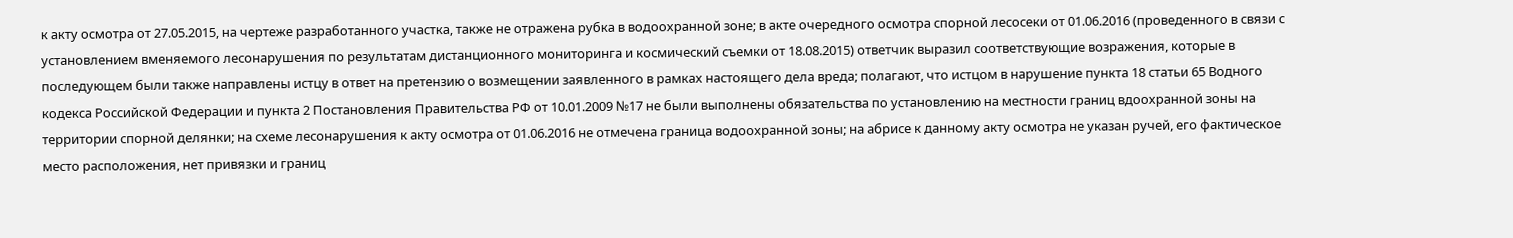к акту осмотра от 27.05.2015, на чертеже разработанного участка, также не отражена рубка в водоохранной зоне; в акте очередного осмотра спорной лесосеки от 01.06.2016 (проведенного в связи с установлением вменяемого лесонарушения по результатам дистанционного мониторинга и космический съемки от 18.08.2015) ответчик выразил соответствующие возражения, которые в последующем были также направлены истцу в ответ на претензию о возмещении заявленного в рамках настоящего дела вреда; полагают, что истцом в нарушение пункта 18 статьи 65 Водного кодекса Российской Федерации и пункта 2 Постановления Правительства РФ от 10.01.2009 №17 не были выполнены обязательства по установлению на местности границ вдоохранной зоны на территории спорной делянки; на схеме лесонарушения к акту осмотра от 01.06.2016 не отмечена граница водоохранной зоны; на абрисе к данному акту осмотра не указан ручей, его фактическое место расположения, нет привязки и границ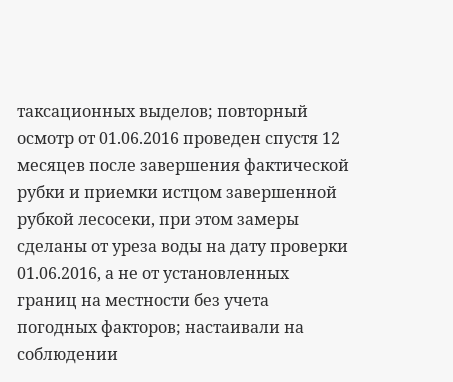таксационных выделов; повторный осмотр от 01.06.2016 проведен спустя 12 месяцев после завершения фактической рубки и приемки истцом завершенной рубкой лесосеки, при этом замеры сделаны от уреза воды на дату проверки 01.06.2016, а не от установленных границ на местности без учета погодных факторов; настаивали на соблюдении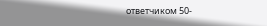ответчиком 50-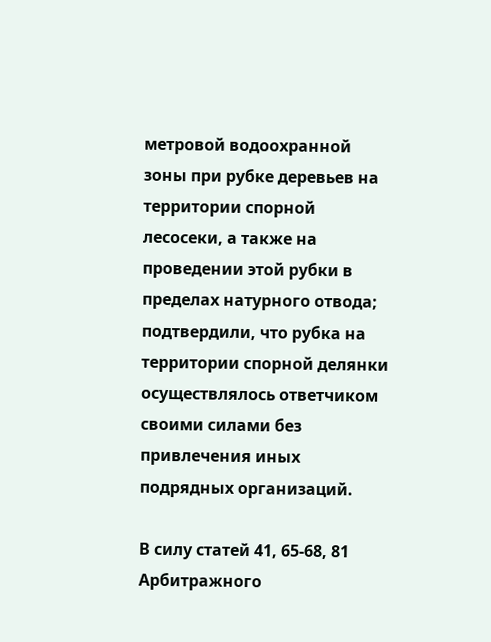метровой водоохранной зоны при рубке деревьев на территории спорной лесосеки, а также на проведении этой рубки в пределах натурного отвода; подтвердили, что рубка на территории спорной делянки осуществлялось ответчиком своими силами без привлечения иных подрядных организаций.

В силу статей 41, 65-68, 81 Арбитражного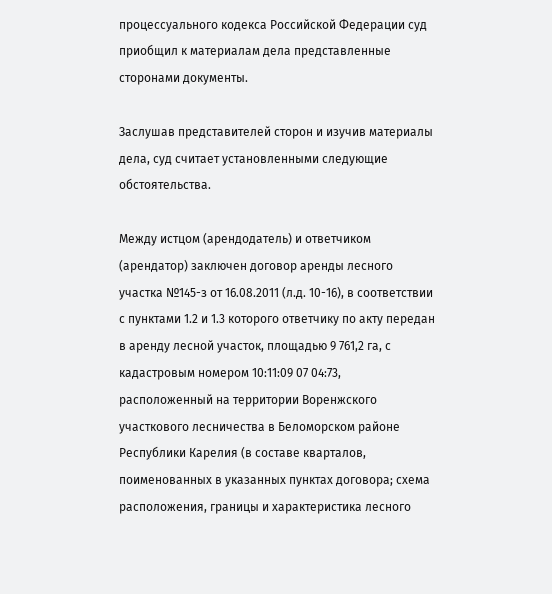процессуального кодекса Российской Федерации суд приобщил к материалам дела представленные сторонами документы.

Заслушав представителей сторон и изучив материалы дела, суд считает установленными следующие обстоятельства.

Между истцом (арендодатель) и ответчиком (арендатор) заключен договор аренды лесного участка №145-з от 16.08.2011 (л.д. 10-16), в соответствии с пунктами 1.2 и 1.3 которого ответчику по акту передан в аренду лесной участок, площадью 9 761,2 га, с кадастровым номером 10:11:09 07 04:73, расположенный на территории Воренжского участкового лесничества в Беломорском районе Республики Карелия (в составе кварталов, поименованных в указанных пунктах договора; схема расположения, границы и характеристика лесного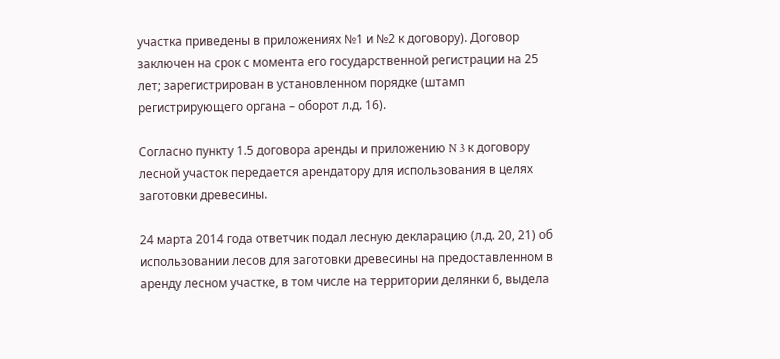участка приведены в приложениях №1 и №2 к договору). Договор заключен на срок с момента его государственной регистрации на 25 лет; зарегистрирован в установленном порядке (штамп регистрирующего органа – оборот л.д. 16).

Согласно пункту 1.5 договора аренды и приложению N 3 к договору лесной участок передается арендатору для использования в целях заготовки древесины.

24 марта 2014 года ответчик подал лесную декларацию (л.д. 20, 21) об использовании лесов для заготовки древесины на предоставленном в аренду лесном участке, в том числе на территории делянки 6, выдела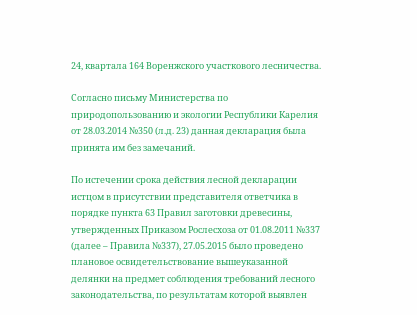24, квартала 164 Воренжского участкового лесничества.

Согласно письму Министерства по природопользованию и экологии Республики Карелия от 28.03.2014 №350 (л.д. 23) данная декларация была принята им без замечаний.

По истечении срока действия лесной декларации истцом в присутствии представителя ответчика в порядке пункта 63 Правил заготовки древесины, утвержденных Приказом Рослесхоза от 01.08.2011 №337 (далее – Правила №337), 27.05.2015 было проведено плановое освидетельствование вышеуказанной делянки на предмет соблюдения требований лесного законодательства, по результатам которой выявлен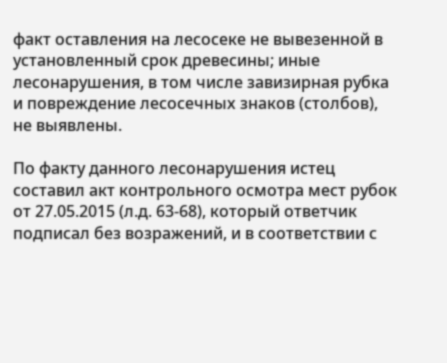факт оставления на лесосеке не вывезенной в установленный срок древесины; иные лесонарушения, в том числе завизирная рубка и повреждение лесосечных знаков (столбов), не выявлены.

По факту данного лесонарушения истец составил акт контрольного осмотра мест рубок от 27.05.2015 (л.д. 63-68), который ответчик подписал без возражений, и в соответствии с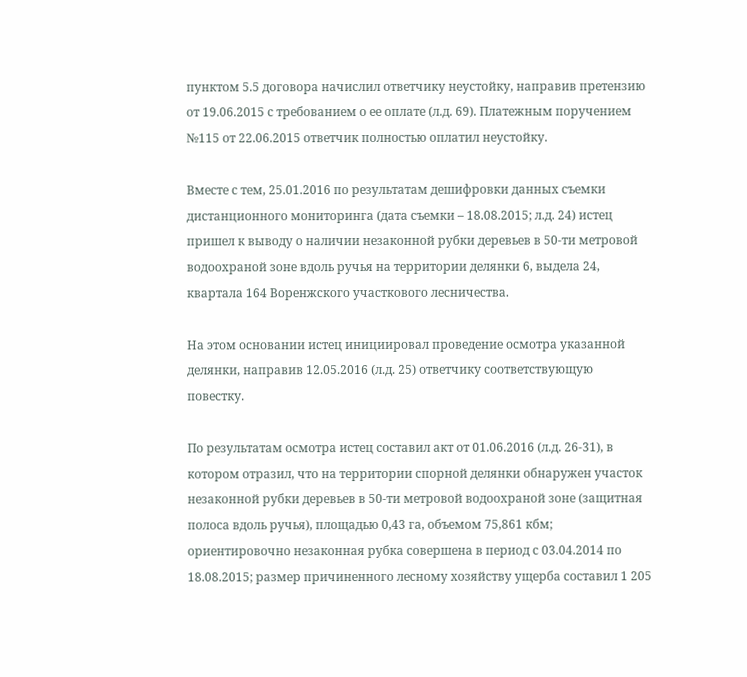пунктом 5.5 договора начислил ответчику неустойку, направив претензию от 19.06.2015 с требованием о ее оплате (л.д. 69). Платежным поручением №115 от 22.06.2015 ответчик полностью оплатил неустойку.

Вместе с тем, 25.01.2016 по результатам дешифровки данных съемки дистанционного мониторинга (дата съемки – 18.08.2015; л.д. 24) истец пришел к выводу о наличии незаконной рубки деревьев в 50-ти метровой водоохраной зоне вдоль ручья на территории делянки 6, выдела 24, квартала 164 Воренжского участкового лесничества.

На этом основании истец инициировал проведение осмотра указанной делянки, направив 12.05.2016 (л.д. 25) ответчику соответствующую повестку.

По результатам осмотра истец составил акт от 01.06.2016 (л.д. 26-31), в котором отразил, что на территории спорной делянки обнаружен участок незаконной рубки деревьев в 50-ти метровой водоохраной зоне (защитная полоса вдоль ручья), площадью 0,43 га, объемом 75,861 кбм; ориентировочно незаконная рубка совершена в период с 03.04.2014 по 18.08.2015; размер причиненного лесному хозяйству ущерба составил 1 205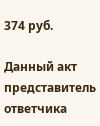374 руб.

Данный акт представитель ответчика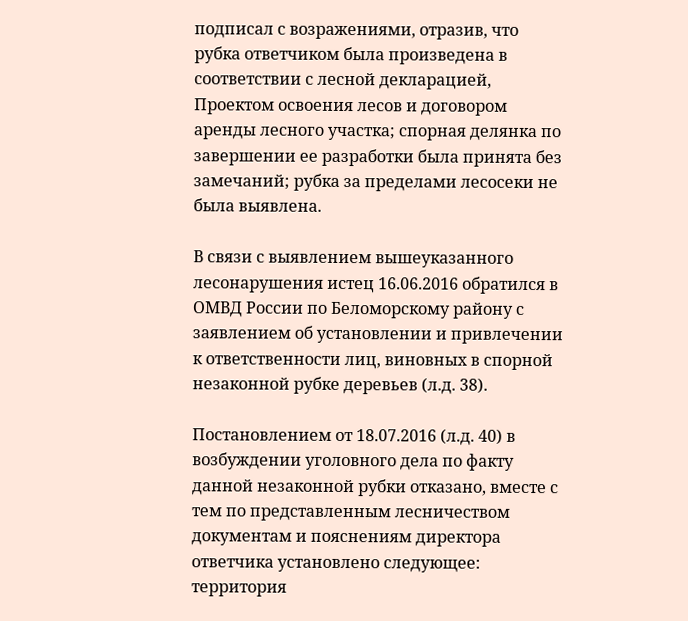подписал с возражениями, отразив, что рубка ответчиком была произведена в соответствии с лесной декларацией, Проектом освоения лесов и договором аренды лесного участка; спорная делянка по завершении ее разработки была принята без замечаний; рубка за пределами лесосеки не была выявлена.

В связи с выявлением вышеуказанного лесонарушения истец 16.06.2016 обратился в ОМВД России по Беломорскому району с заявлением об установлении и привлечении к ответственности лиц, виновных в спорной незаконной рубке деревьев (л.д. 38).

Постановлением от 18.07.2016 (л.д. 40) в возбуждении уголовного дела по факту данной незаконной рубки отказано, вместе с тем по представленным лесничеством документам и пояснениям директора ответчика установлено следующее: территория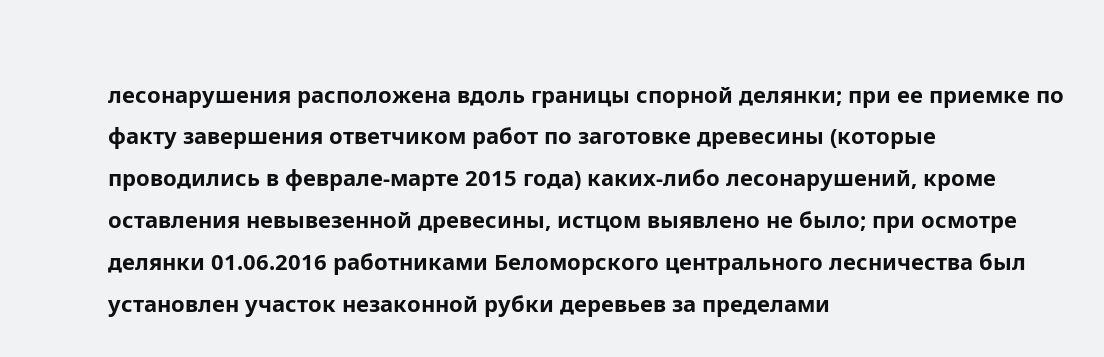лесонарушения расположена вдоль границы спорной делянки; при ее приемке по факту завершения ответчиком работ по заготовке древесины (которые проводились в феврале-марте 2015 года) каких-либо лесонарушений, кроме оставления невывезенной древесины, истцом выявлено не было; при осмотре делянки 01.06.2016 работниками Беломорского центрального лесничества был установлен участок незаконной рубки деревьев за пределами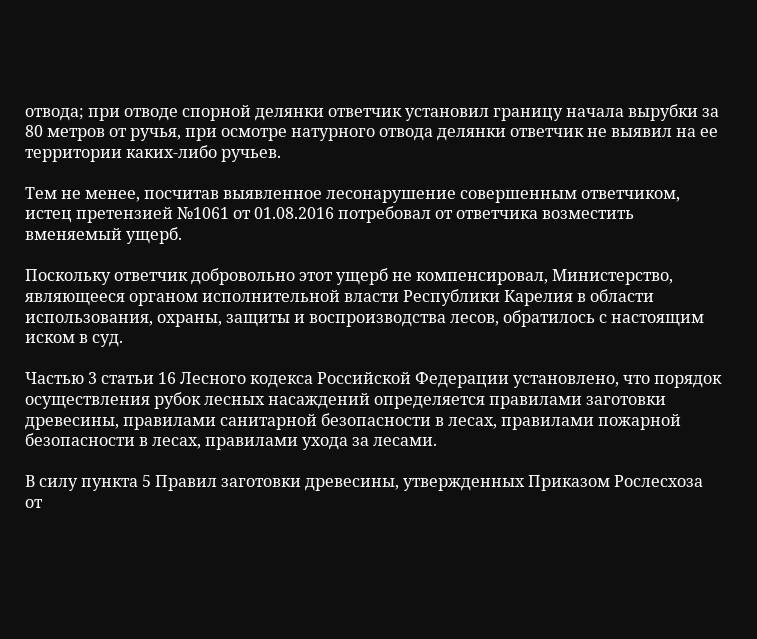отвода; при отводе спорной делянки ответчик установил границу начала вырубки за 80 метров от ручья, при осмотре натурного отвода делянки ответчик не выявил на ее территории каких-либо ручьев.

Тем не менее, посчитав выявленное лесонарушение совершенным ответчиком, истец претензией №1061 от 01.08.2016 потребовал от ответчика возместить вменяемый ущерб.

Поскольку ответчик добровольно этот ущерб не компенсировал, Министерство, являющееся органом исполнительной власти Республики Карелия в области использования, охраны, защиты и воспроизводства лесов, обратилось с настоящим иском в суд.

Частью 3 статьи 16 Лесного кодекса Российской Федерации установлено, что порядок осуществления рубок лесных насаждений определяется правилами заготовки древесины, правилами санитарной безопасности в лесах, правилами пожарной безопасности в лесах, правилами ухода за лесами.

В силу пункта 5 Правил заготовки древесины, утвержденных Приказом Рослесхоза от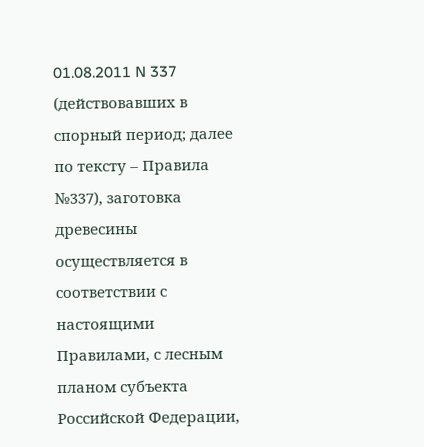01.08.2011 N 337 (действовавших в спорный период; далее по тексту – Правила №337), заготовка древесины осуществляется в соответствии с настоящими Правилами, с лесным планом субъекта Российской Федерации,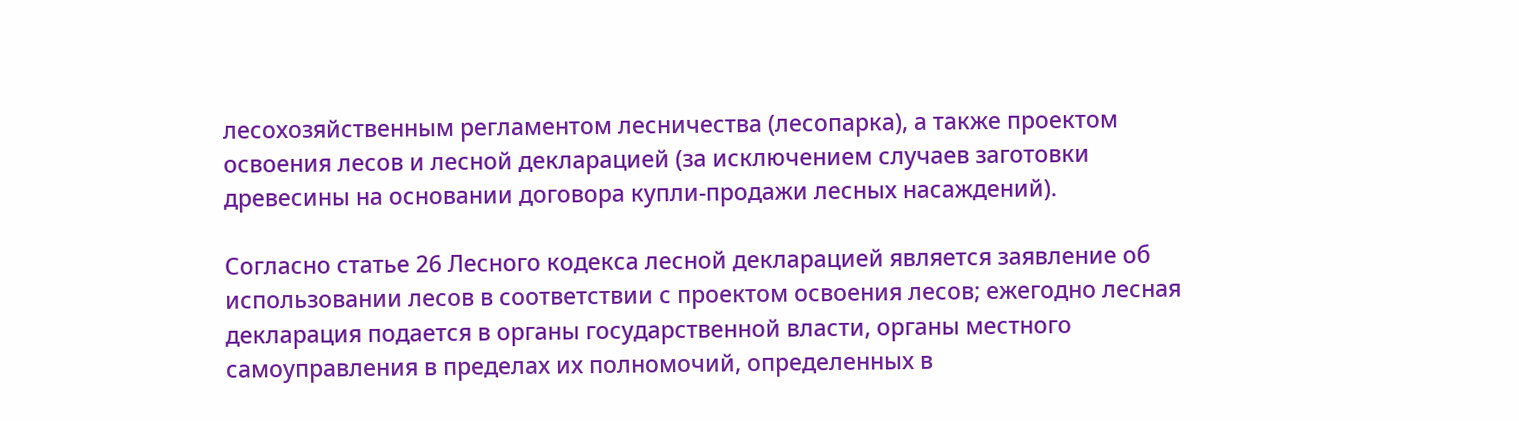лесохозяйственным регламентом лесничества (лесопарка), а также проектом освоения лесов и лесной декларацией (за исключением случаев заготовки древесины на основании договора купли-продажи лесных насаждений).

Согласно статье 26 Лесного кодекса лесной декларацией является заявление об использовании лесов в соответствии с проектом освоения лесов; ежегодно лесная декларация подается в органы государственной власти, органы местного самоуправления в пределах их полномочий, определенных в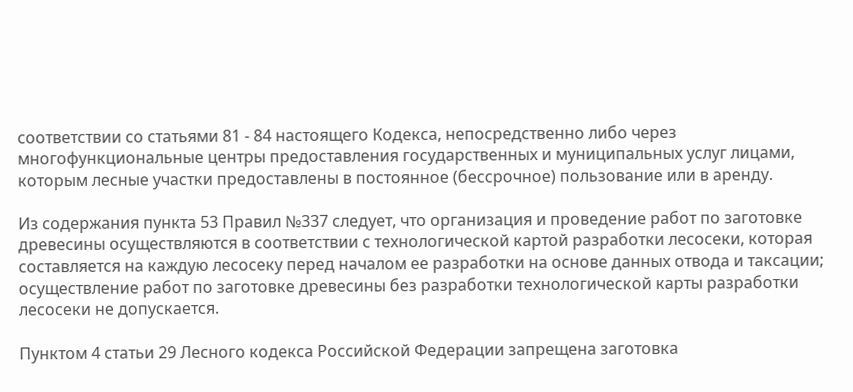соответствии со статьями 81 - 84 настоящего Кодекса, непосредственно либо через многофункциональные центры предоставления государственных и муниципальных услуг лицами, которым лесные участки предоставлены в постоянное (бессрочное) пользование или в аренду.

Из содержания пункта 53 Правил №337 следует, что организация и проведение работ по заготовке древесины осуществляются в соответствии с технологической картой разработки лесосеки, которая составляется на каждую лесосеку перед началом ее разработки на основе данных отвода и таксации; осуществление работ по заготовке древесины без разработки технологической карты разработки лесосеки не допускается.

Пунктом 4 статьи 29 Лесного кодекса Российской Федерации запрещена заготовка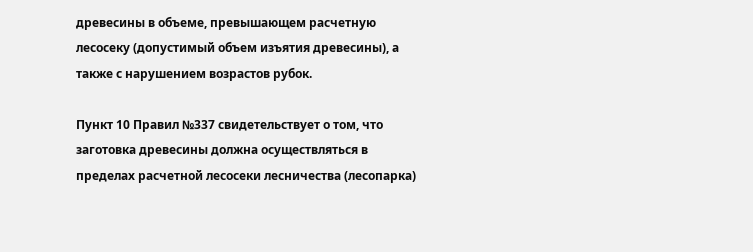древесины в объеме, превышающем расчетную лесосеку (допустимый объем изъятия древесины), а также с нарушением возрастов рубок.

Пункт 10 Правил №337 свидетельствует о том, что заготовка древесины должна осуществляться в пределах расчетной лесосеки лесничества (лесопарка)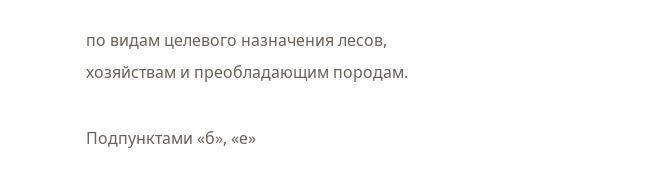по видам целевого назначения лесов, хозяйствам и преобладающим породам.

Подпунктами «б», «е»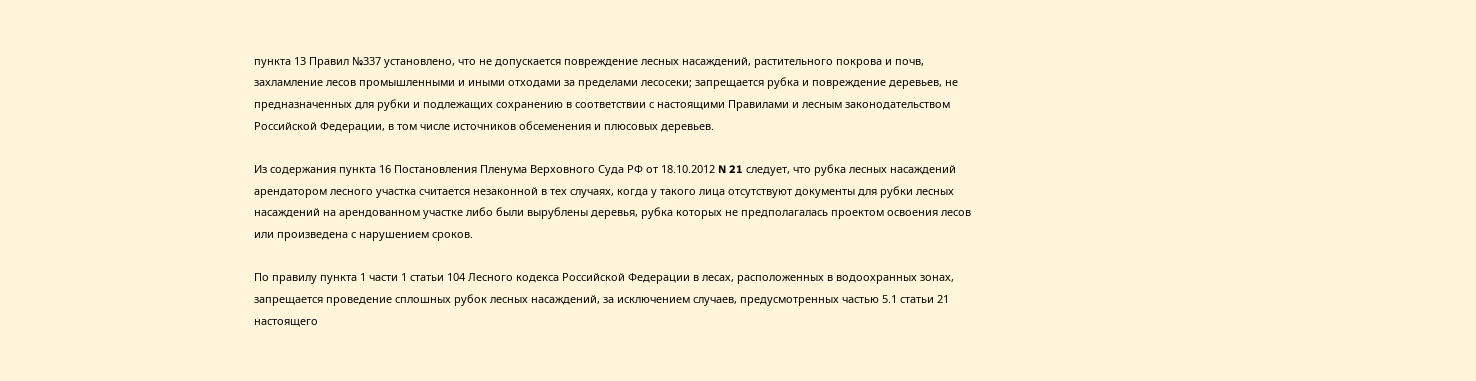пункта 13 Правил №337 установлено, что не допускается повреждение лесных насаждений, растительного покрова и почв, захламление лесов промышленными и иными отходами за пределами лесосеки; запрещается рубка и повреждение деревьев, не предназначенных для рубки и подлежащих сохранению в соответствии с настоящими Правилами и лесным законодательством Российской Федерации, в том числе источников обсеменения и плюсовых деревьев.

Из содержания пункта 16 Постановления Пленума Верховного Суда РФ от 18.10.2012 N 21 следует, что рубка лесных насаждений арендатором лесного участка считается незаконной в тех случаях, когда у такого лица отсутствуют документы для рубки лесных насаждений на арендованном участке либо были вырублены деревья, рубка которых не предполагалась проектом освоения лесов или произведена с нарушением сроков.

По правилу пункта 1 части 1 статьи 104 Лесного кодекса Российской Федерации в лесах, расположенных в водоохранных зонах, запрещается проведение сплошных рубок лесных насаждений, за исключением случаев, предусмотренных частью 5.1 статьи 21 настоящего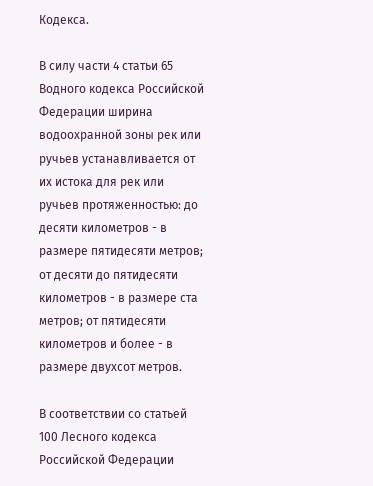Кодекса.

В силу части 4 статьи 65 Водного кодекса Российской Федерации ширина водоохранной зоны рек или ручьев устанавливается от их истока для рек или ручьев протяженностью: до десяти километров - в размере пятидесяти метров; от десяти до пятидесяти километров - в размере ста метров; от пятидесяти километров и более - в размере двухсот метров.

В соответствии со статьей 100 Лесного кодекса Российской Федерации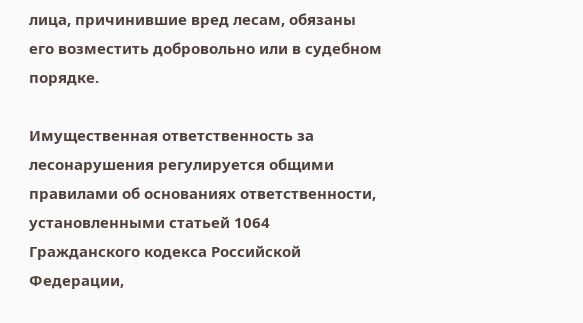лица, причинившие вред лесам, обязаны его возместить добровольно или в судебном порядке.

Имущественная ответственность за лесонарушения регулируется общими правилами об основаниях ответственности, установленными статьей 1064 Гражданского кодекса Российской Федерации,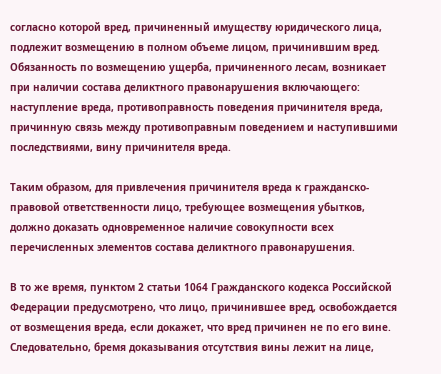согласно которой вред, причиненный имуществу юридического лица, подлежит возмещению в полном объеме лицом, причинившим вред. Обязанность по возмещению ущерба, причиненного лесам, возникает при наличии состава деликтного правонарушения включающего: наступление вреда, противоправность поведения причинителя вреда, причинную связь между противоправным поведением и наступившими последствиями, вину причинителя вреда.

Таким образом, для привлечения причинителя вреда к гражданско-правовой ответственности лицо, требующее возмещения убытков, должно доказать одновременное наличие совокупности всех перечисленных элементов состава деликтного правонарушения.

В то же время, пунктом 2 статьи 1064 Гражданского кодекса Российской Федерации предусмотрено, что лицо, причинившее вред, освобождается от возмещения вреда, если докажет, что вред причинен не по его вине. Следовательно, бремя доказывания отсутствия вины лежит на лице,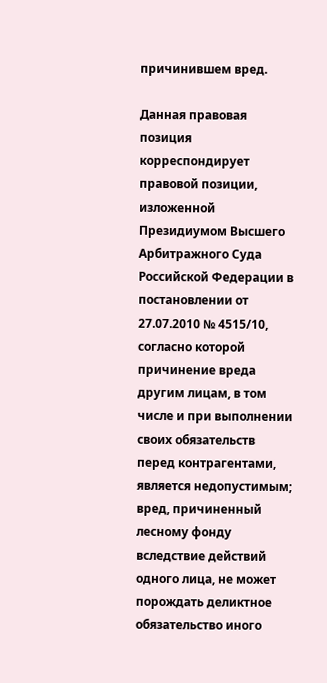причинившем вред.

Данная правовая позиция корреспондирует правовой позиции, изложенной Президиумом Высшего Арбитражного Суда Российской Федерации в постановлении от 27.07.2010 № 4515/10, согласно которой причинение вреда другим лицам, в том числе и при выполнении своих обязательств перед контрагентами, является недопустимым; вред, причиненный лесному фонду вследствие действий одного лица, не может порождать деликтное обязательство иного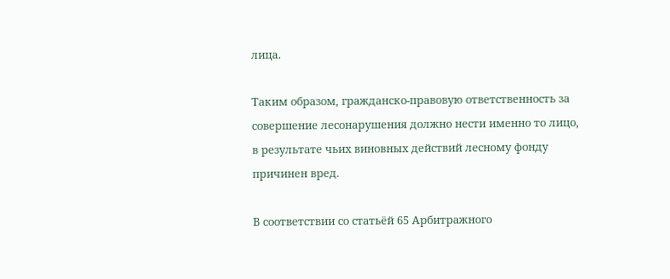лица.

Таким образом, гражданско-правовую ответственность за совершение лесонарушения должно нести именно то лицо, в результате чьих виновных действий лесному фонду причинен вред.

В соответствии со статьёй 65 Арбитражного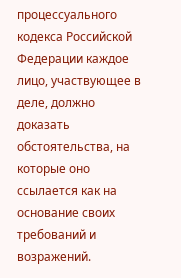процессуального кодекса Российской Федерации каждое лицо, участвующее в деле, должно доказать обстоятельства, на которые оно ссылается как на основание своих требований и возражений.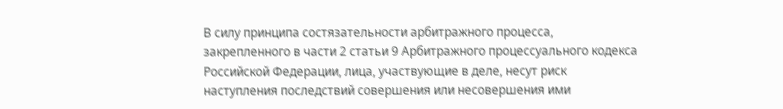В силу принципа состязательности арбитражного процесса, закрепленного в части 2 статьи 9 Арбитражного процессуального кодекса Российской Федерации, лица, участвующие в деле, несут риск наступления последствий совершения или несовершения ими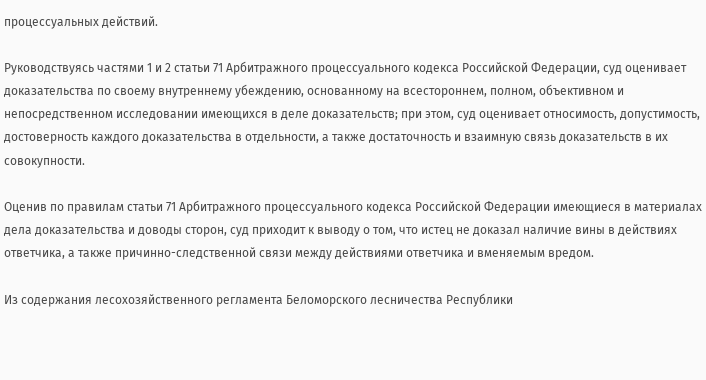процессуальных действий.

Руководствуясь частями 1 и 2 статьи 71 Арбитражного процессуального кодекса Российской Федерации, суд оценивает доказательства по своему внутреннему убеждению, основанному на всестороннем, полном, объективном и непосредственном исследовании имеющихся в деле доказательств; при этом, суд оценивает относимость, допустимость, достоверность каждого доказательства в отдельности, а также достаточность и взаимную связь доказательств в их совокупности.

Оценив по правилам статьи 71 Арбитражного процессуального кодекса Российской Федерации имеющиеся в материалах дела доказательства и доводы сторон, суд приходит к выводу о том, что истец не доказал наличие вины в действиях ответчика, а также причинно-следственной связи между действиями ответчика и вменяемым вредом.

Из содержания лесохозяйственного регламента Беломорского лесничества Республики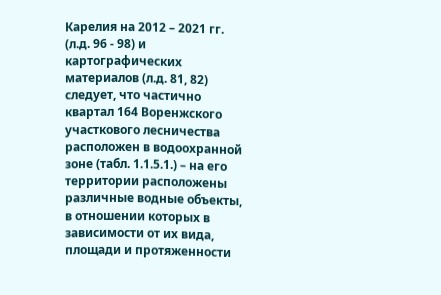Карелия на 2012 – 2021 гг. (л.д. 96 - 98) и картографических материалов (л.д. 81, 82) следует, что частично квартал 164 Воренжского участкового лесничества расположен в водоохранной зоне (табл. 1.1.5.1.) – на его территории расположены различные водные объекты, в отношении которых в зависимости от их вида, площади и протяженности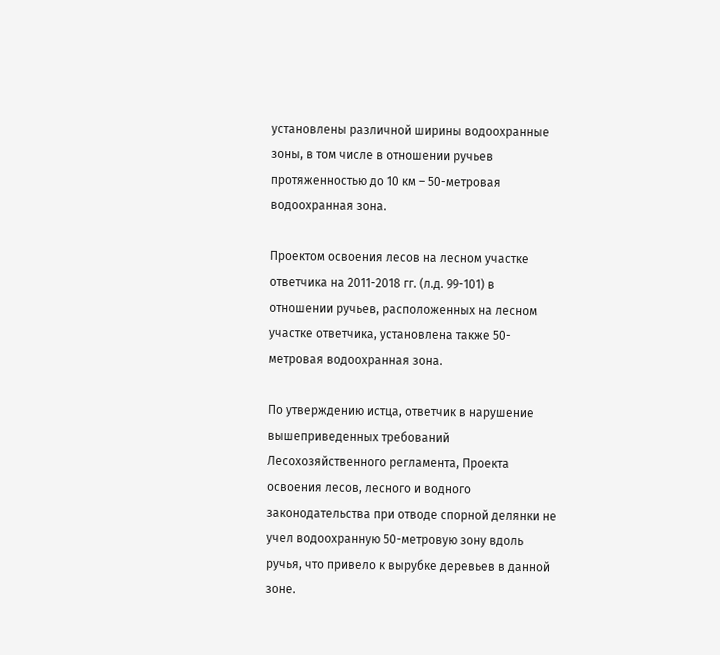установлены различной ширины водоохранные зоны, в том числе в отношении ручьев протяженностью до 10 км – 50-метровая водоохранная зона.

Проектом освоения лесов на лесном участке ответчика на 2011-2018 гг. (л.д. 99-101) в отношении ручьев, расположенных на лесном участке ответчика, установлена также 50-метровая водоохранная зона.

По утверждению истца, ответчик в нарушение вышеприведенных требований Лесохозяйственного регламента, Проекта освоения лесов, лесного и водного законодательства при отводе спорной делянки не учел водоохранную 50-метровую зону вдоль ручья, что привело к вырубке деревьев в данной зоне.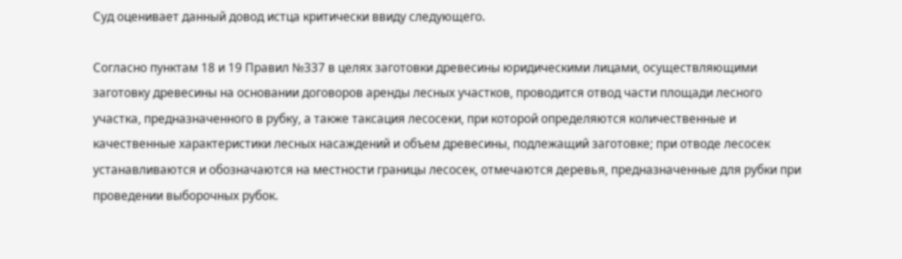Суд оценивает данный довод истца критически ввиду следующего.

Согласно пунктам 18 и 19 Правил №337 в целях заготовки древесины юридическими лицами, осуществляющими заготовку древесины на основании договоров аренды лесных участков, проводится отвод части площади лесного участка, предназначенного в рубку, а также таксация лесосеки, при которой определяются количественные и качественные характеристики лесных насаждений и объем древесины, подлежащий заготовке; при отводе лесосек устанавливаются и обозначаются на местности границы лесосек, отмечаются деревья, предназначенные для рубки при проведении выборочных рубок.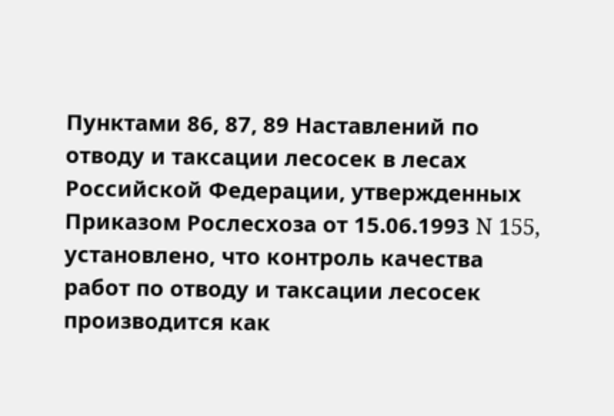Пунктами 86, 87, 89 Наставлений по отводу и таксации лесосек в лесах Российской Федерации, утвержденных Приказом Рослесхоза от 15.06.1993 N 155, установлено, что контроль качества работ по отводу и таксации лесосек производится как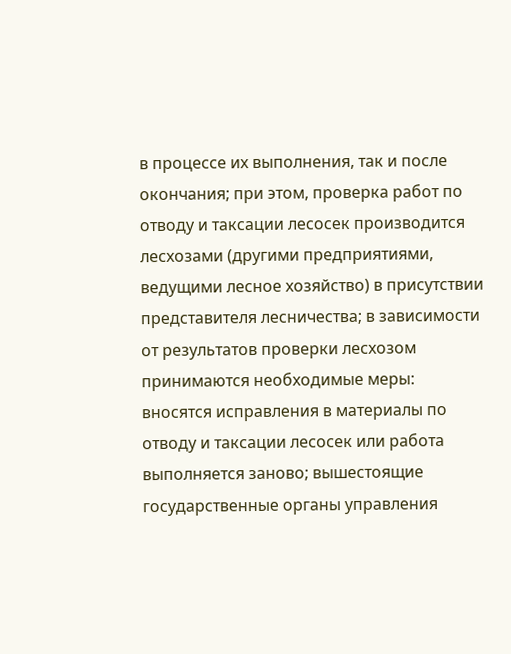в процессе их выполнения, так и после окончания; при этом, проверка работ по отводу и таксации лесосек производится лесхозами (другими предприятиями, ведущими лесное хозяйство) в присутствии представителя лесничества; в зависимости от результатов проверки лесхозом принимаются необходимые меры: вносятся исправления в материалы по отводу и таксации лесосек или работа выполняется заново; вышестоящие государственные органы управления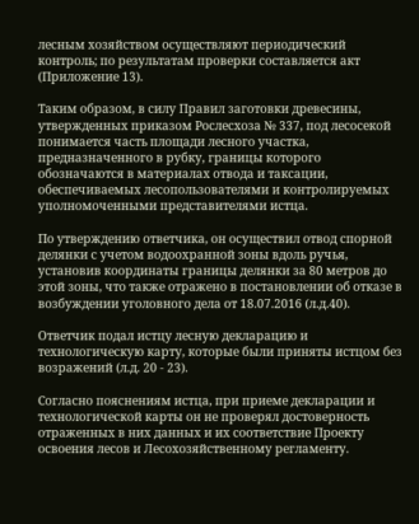лесным хозяйством осуществляют периодический контроль; по результатам проверки составляется акт (Приложение 13).

Таким образом, в силу Правил заготовки древесины, утвержденных приказом Рослесхоза № 337, под лесосекой понимается часть площади лесного участка, предназначенного в рубку, границы которого обозначаются в материалах отвода и таксации, обеспечиваемых лесопользователями и контролируемых уполномоченными представителями истца.

По утверждению ответчика, он осуществил отвод спорной делянки с учетом водоохранной зоны вдоль ручья, установив координаты границы делянки за 80 метров до этой зоны, что также отражено в постановлении об отказе в возбуждении уголовного дела от 18.07.2016 (л.д.40).

Ответчик подал истцу лесную декларацию и технологическую карту, которые были приняты истцом без возражений (л.д. 20 - 23).

Согласно пояснениям истца, при приеме декларации и технологической карты он не проверял достоверность отраженных в них данных и их соответствие Проекту освоения лесов и Лесохозяйственному регламенту.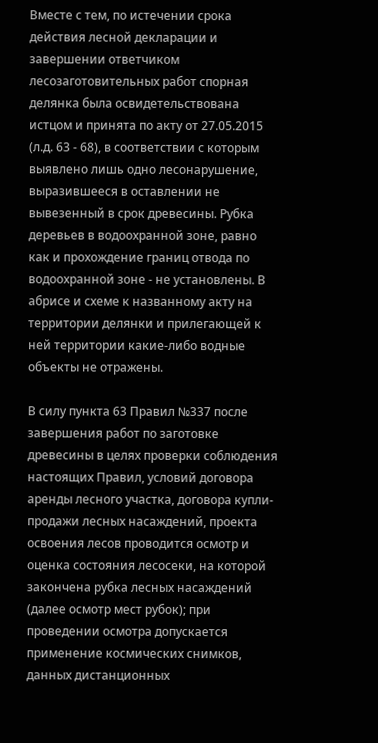Вместе с тем, по истечении срока действия лесной декларации и завершении ответчиком лесозаготовительных работ спорная делянка была освидетельствована истцом и принята по акту от 27.05.2015 (л.д. 63 - 68), в соответствии с которым выявлено лишь одно лесонарушение, выразившееся в оставлении не вывезенный в срок древесины. Рубка деревьев в водоохранной зоне, равно как и прохождение границ отвода по водоохранной зоне - не установлены. В абрисе и схеме к названному акту на территории делянки и прилегающей к ней территории какие-либо водные объекты не отражены.

В силу пункта 63 Правил №337 после завершения работ по заготовке древесины в целях проверки соблюдения настоящих Правил, условий договора аренды лесного участка, договора купли-продажи лесных насаждений, проекта освоения лесов проводится осмотр и оценка состояния лесосеки, на которой закончена рубка лесных насаждений (далее осмотр мест рубок); при проведении осмотра допускается применение космических снимков, данных дистанционных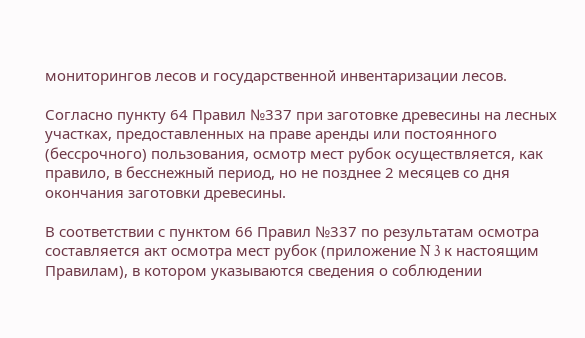мониторингов лесов и государственной инвентаризации лесов.

Согласно пункту 64 Правил №337 при заготовке древесины на лесных участках, предоставленных на праве аренды или постоянного (бессрочного) пользования, осмотр мест рубок осуществляется, как правило, в бесснежный период, но не позднее 2 месяцев со дня окончания заготовки древесины.

В соответствии с пунктом 66 Правил №337 по результатам осмотра составляется акт осмотра мест рубок (приложение N 3 к настоящим Правилам), в котором указываются сведения о соблюдении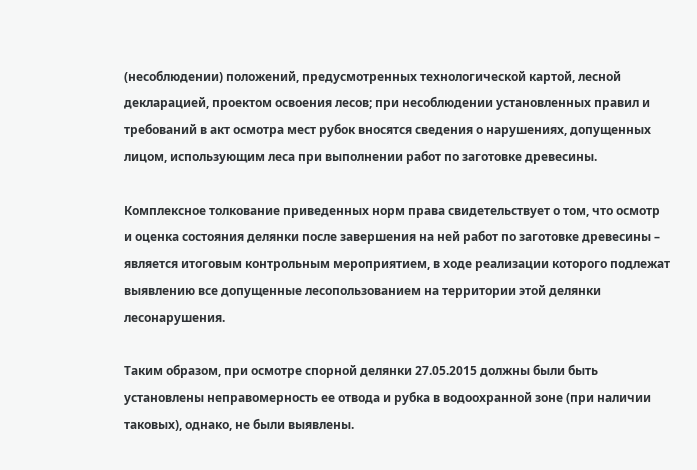(несоблюдении) положений, предусмотренных технологической картой, лесной декларацией, проектом освоения лесов; при несоблюдении установленных правил и требований в акт осмотра мест рубок вносятся сведения о нарушениях, допущенных лицом, использующим леса при выполнении работ по заготовке древесины.

Комплексное толкование приведенных норм права свидетельствует о том, что осмотр и оценка состояния делянки после завершения на ней работ по заготовке древесины – является итоговым контрольным мероприятием, в ходе реализации которого подлежат выявлению все допущенные лесопользованием на территории этой делянки лесонарушения.

Таким образом, при осмотре спорной делянки 27.05.2015 должны были быть установлены неправомерность ее отвода и рубка в водоохранной зоне (при наличии таковых), однако, не были выявлены.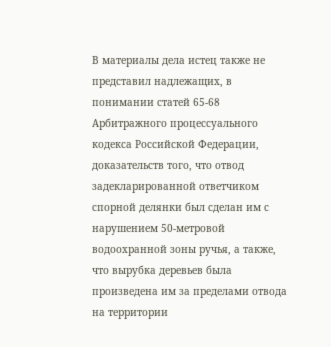В материалы дела истец также не представил надлежащих, в понимании статей 65-68 Арбитражного процессуального кодекса Российской Федерации, доказательств того, что отвод задекларированной ответчиком спорной делянки был сделан им с нарушением 50-метровой водоохранной зоны ручья, а также, что вырубка деревьев была произведена им за пределами отвода на территории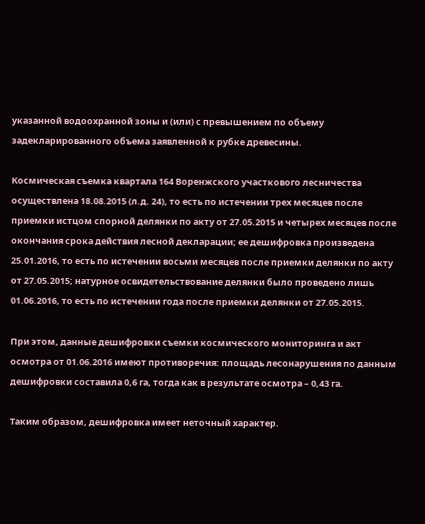указанной водоохранной зоны и (или) с превышением по объему задекларированного объема заявленной к рубке древесины.

Космическая съемка квартала 164 Воренжского участкового лесничества осуществлена 18.08.2015 (л.д. 24), то есть по истечении трех месяцев после приемки истцом спорной делянки по акту от 27.05.2015 и четырех месяцев после окончания срока действия лесной декларации; ее дешифровка произведена 25.01.2016, то есть по истечении восьми месяцев после приемки делянки по акту от 27.05.2015; натурное освидетельствование делянки было проведено лишь 01.06.2016, то есть по истечении года после приемки делянки от 27.05.2015.

При этом, данные дешифровки съемки космического мониторинга и акт осмотра от 01.06.2016 имеют противоречия: площадь лесонарушения по данным дешифровки составила 0,6 га, тогда как в результате осмотра – 0,43 га.

Таким образом, дешифровка имеет неточный характер.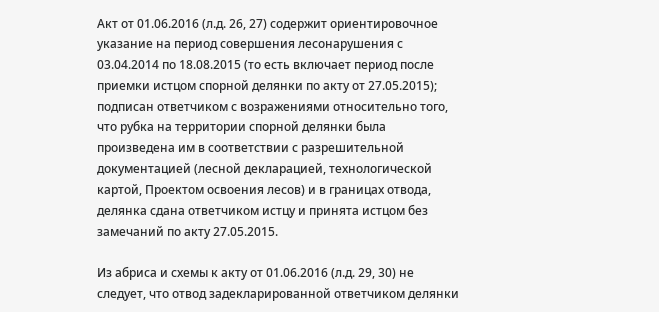Акт от 01.06.2016 (л.д. 26, 27) содержит ориентировочное указание на период совершения лесонарушения с 03.04.2014 по 18.08.2015 (то есть включает период после приемки истцом спорной делянки по акту от 27.05.2015); подписан ответчиком с возражениями относительно того, что рубка на территории спорной делянки была произведена им в соответствии с разрешительной документацией (лесной декларацией, технологической картой, Проектом освоения лесов) и в границах отвода, делянка сдана ответчиком истцу и принята истцом без замечаний по акту 27.05.2015.

Из абриса и схемы к акту от 01.06.2016 (л.д. 29, 30) не следует, что отвод задекларированной ответчиком делянки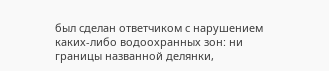был сделан ответчиком с нарушением каких-либо водоохранных зон: ни границы названной делянки,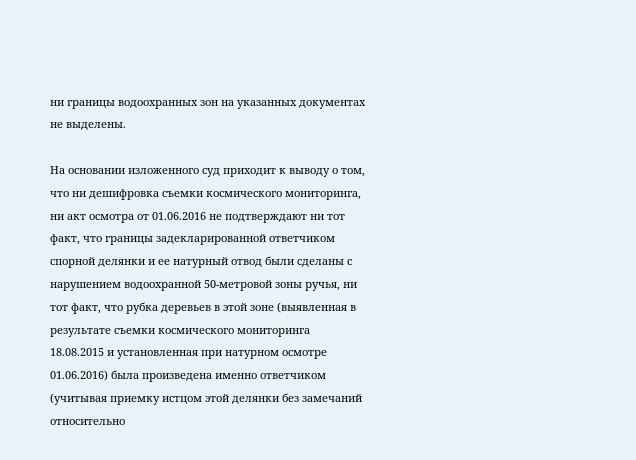ни границы водоохранных зон на указанных документах не выделены.

На основании изложенного суд приходит к выводу о том, что ни дешифровка съемки космического мониторинга, ни акт осмотра от 01.06.2016 не подтверждают ни тот факт, что границы задекларированной ответчиком спорной делянки и ее натурный отвод были сделаны с нарушением водоохранной 50-метровой зоны ручья, ни тот факт, что рубка деревьев в этой зоне (выявленная в результате съемки космического мониторинга 18.08.2015 и установленная при натурном осмотре 01.06.2016) была произведена именно ответчиком (учитывая приемку истцом этой делянки без замечаний относительно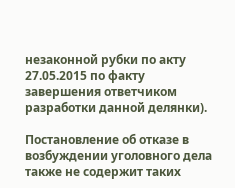незаконной рубки по акту 27.05.2015 по факту завершения ответчиком разработки данной делянки).

Постановление об отказе в возбуждении уголовного дела также не содержит таких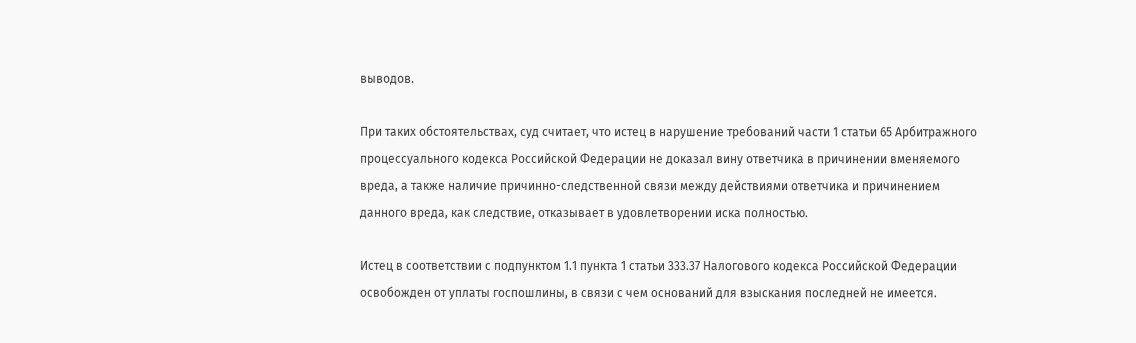выводов.

При таких обстоятельствах, суд считает, что истец в нарушение требований части 1 статьи 65 Арбитражного процессуального кодекса Российской Федерации не доказал вину ответчика в причинении вменяемого вреда, а также наличие причинно-следственной связи между действиями ответчика и причинением данного вреда, как следствие, отказывает в удовлетворении иска полностью.

Истец в соответствии с подпунктом 1.1 пункта 1 статьи 333.37 Налогового кодекса Российской Федерации освобожден от уплаты госпошлины, в связи с чем оснований для взыскания последней не имеется.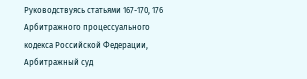Руководствуясь статьями 167-170, 176 Арбитражного процессуального кодекса Российской Федерации, Арбитражный суд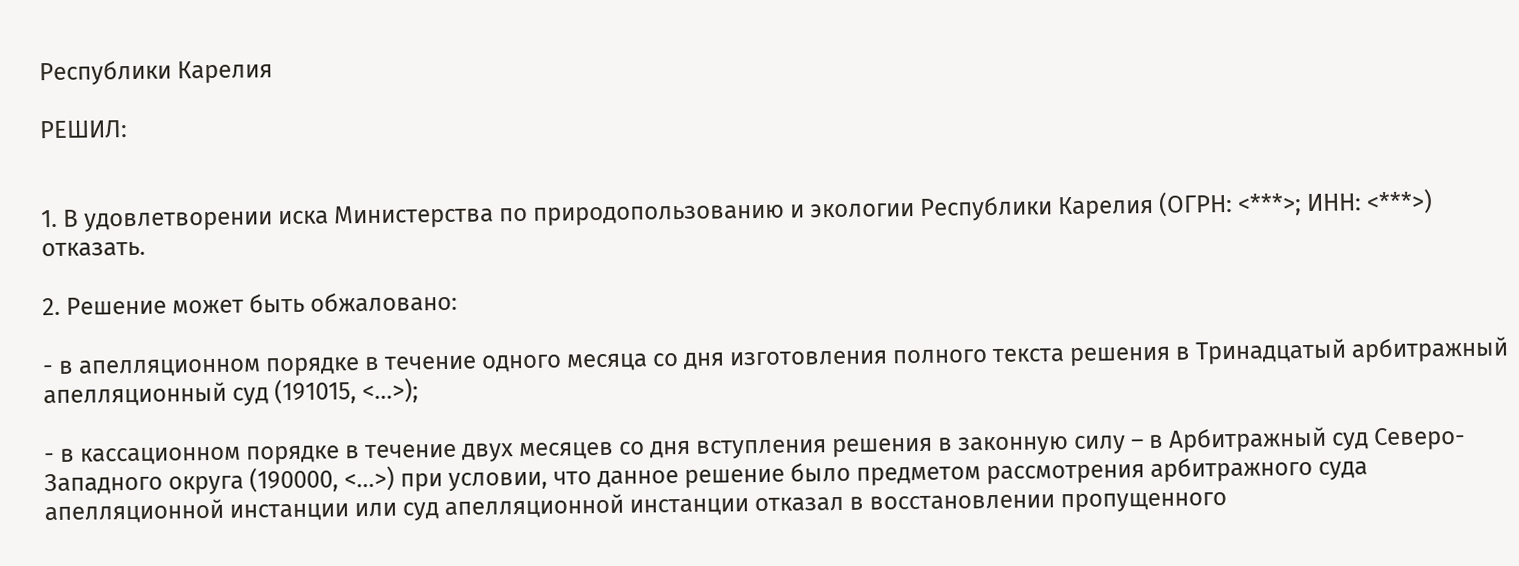Республики Карелия

РЕШИЛ:


1. В удовлетворении иска Министерства по природопользованию и экологии Республики Карелия (ОГРН: <***>; ИНН: <***>) отказать.

2. Решение может быть обжаловано:

- в апелляционном порядке в течение одного месяца со дня изготовления полного текста решения в Тринадцатый арбитражный апелляционный суд (191015, <...>);

- в кассационном порядке в течение двух месяцев со дня вступления решения в законную силу – в Арбитражный суд Северо-Западного округа (190000, <...>) при условии, что данное решение было предметом рассмотрения арбитражного суда апелляционной инстанции или суд апелляционной инстанции отказал в восстановлении пропущенного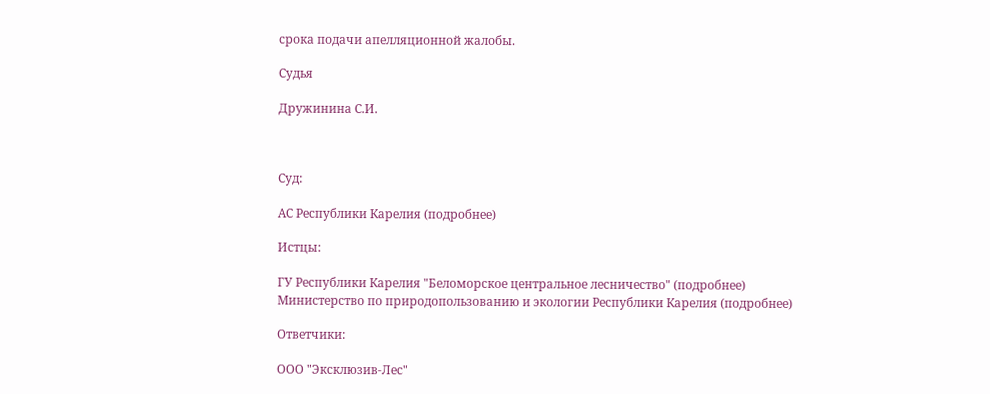срока подачи апелляционной жалобы.

Судья

Дружинина С.И.



Суд:

АС Республики Карелия (подробнее)

Истцы:

ГУ Республики Карелия "Беломорское центральное лесничество" (подробнее)
Министерство по природопользованию и экологии Республики Карелия (подробнее)

Ответчики:

ООО "Эксклюзив-Лес"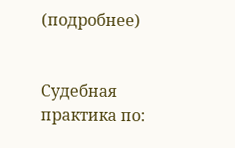(подробнее)


Судебная практика по: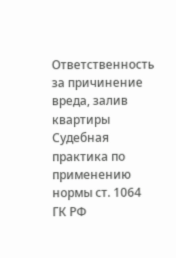Ответственность за причинение вреда, залив квартиры
Судебная практика по применению нормы ст. 1064 ГК РФ